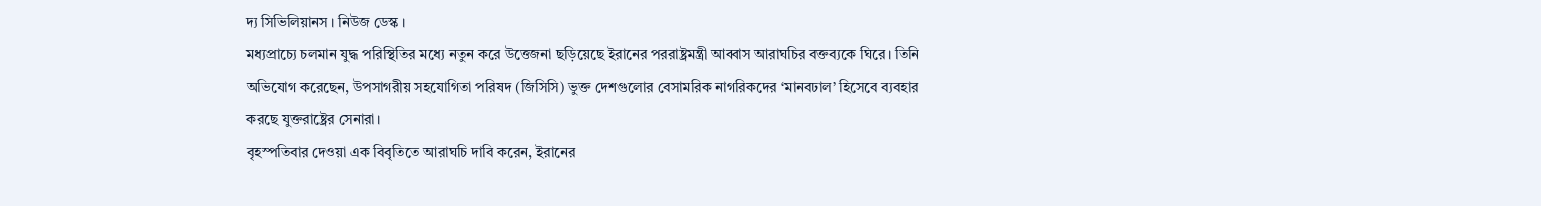দ্য সিভিলিয়ানস । নিউজ ডেস্ক ।
মধ্যপ্রাচ্যে চলমান যুদ্ধ পরিস্থিতির মধ্যে নতুন করে উত্তেজনা ছড়িয়েছে ইরানের পররাষ্ট্রমন্ত্রী আব্বাস আরাঘচির বক্তব্যকে ঘিরে। তিনি অভিযোগ করেছেন, উপসাগরীয় সহযোগিতা পরিষদ (জিসিসি) ভুক্ত দেশগুলোর বেসামরিক নাগরিকদের ‘মানবঢাল’ হিসেবে ব্যবহার করছে যুক্তরাষ্ট্রের সেনারা।
বৃহস্পতিবার দেওয়া এক বিবৃতিতে আরাঘচি দাবি করেন, ইরানের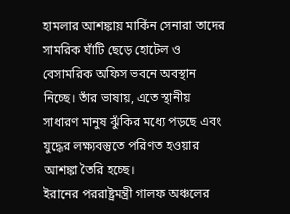হামলার আশঙ্কায় মার্কিন সেনারা তাদের সামরিক ঘাঁটি ছেড়ে হোটেল ও বেসামরিক অফিস ভবনে অবস্থান নিচ্ছে। তাঁর ভাষায়, এতে স্থানীয় সাধারণ মানুষ ঝুঁকির মধ্যে পড়ছে এবং যুদ্ধের লক্ষ্যবস্তুতে পরিণত হওয়ার আশঙ্কা তৈরি হচ্ছে।
ইরানের পররাষ্ট্রমন্ত্রী গালফ অঞ্চলের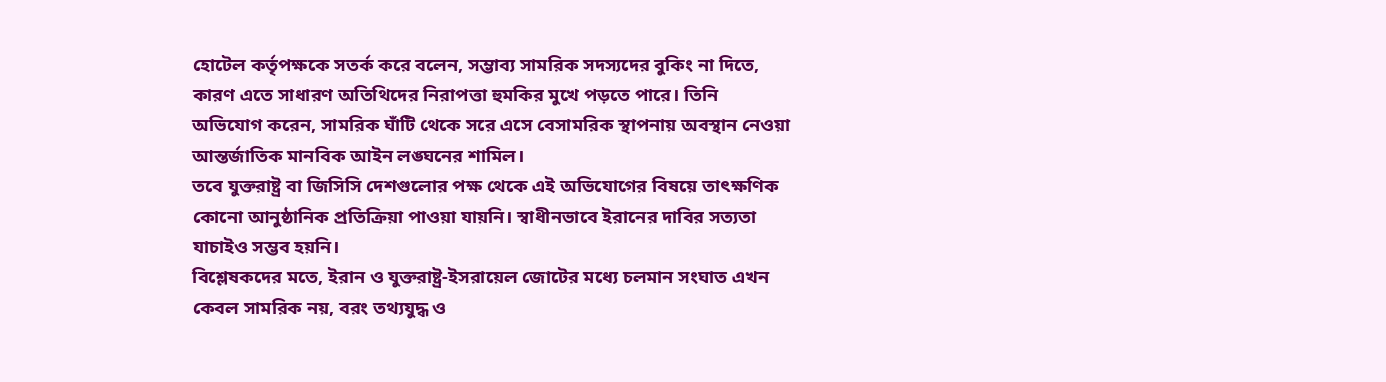হোটেল কর্তৃপক্ষকে সতর্ক করে বলেন, সম্ভাব্য সামরিক সদস্যদের বুকিং না দিতে, কারণ এতে সাধারণ অতিথিদের নিরাপত্তা হুমকির মুখে পড়তে পারে। তিনি অভিযোগ করেন, সামরিক ঘাঁটি থেকে সরে এসে বেসামরিক স্থাপনায় অবস্থান নেওয়া আন্তর্জাতিক মানবিক আইন লঙ্ঘনের শামিল।
তবে যুক্তরাষ্ট্র বা জিসিসি দেশগুলোর পক্ষ থেকে এই অভিযোগের বিষয়ে তাৎক্ষণিক কোনো আনুষ্ঠানিক প্রতিক্রিয়া পাওয়া যায়নি। স্বাধীনভাবে ইরানের দাবির সত্যতা যাচাইও সম্ভব হয়নি।
বিশ্লেষকদের মতে, ইরান ও যুক্তরাষ্ট্র-ইসরায়েল জোটের মধ্যে চলমান সংঘাত এখন কেবল সামরিক নয়, বরং তথ্যযুদ্ধ ও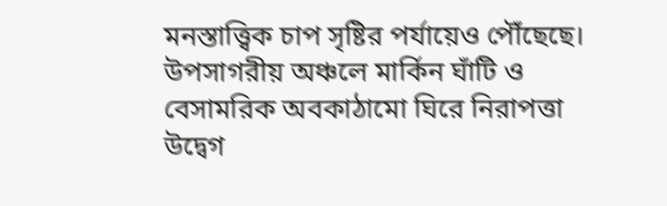মনস্তাত্ত্বিক চাপ সৃষ্টির পর্যায়েও পৌঁছেছে। উপসাগরীয় অঞ্চলে মার্কিন ঘাঁটি ও বেসামরিক অবকাঠামো ঘিরে নিরাপত্তা উদ্বেগ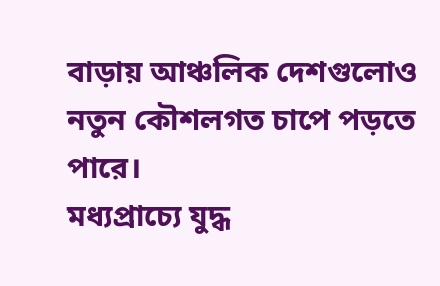বাড়ায় আঞ্চলিক দেশগুলোও নতুন কৌশলগত চাপে পড়তে পারে।
মধ্যপ্রাচ্যে যুদ্ধ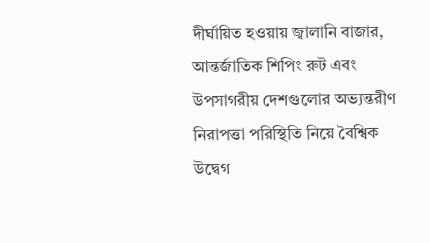দীর্ঘায়িত হওয়ায় জ্বালানি বাজার, আন্তর্জাতিক শিপিং রুট এবং উপসাগরীয় দেশগুলোর অভ্যন্তরীণ নিরাপত্তা পরিস্থিতি নিয়ে বৈশ্বিক উদ্বেগ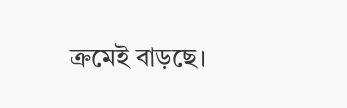ক্রমেই বাড়ছে।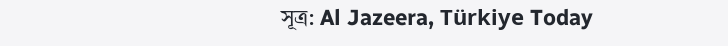সূত্র: Al Jazeera, Türkiye Today